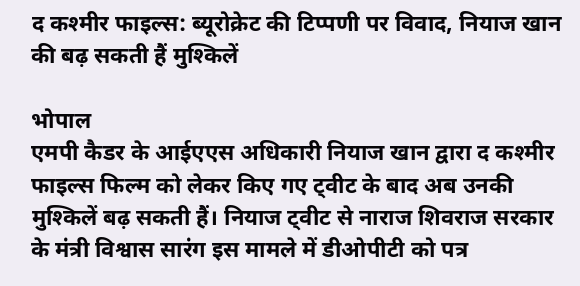द कश्मीर फाइल्स: ब्यूरोक्रेट की टिप्पणी पर विवाद, नियाज खान की बढ़ सकती हैं मुश्किलें

भोपाल
एमपी कैडर के आईएएस अधिकारी नियाज खान द्वारा द कश्मीर फाइल्स फिल्म को लेकर किए गए ट्वीट के बाद अब उनकी मुश्किलें बढ़ सकती हैं। नियाज ट्वीट से नाराज शिवराज सरकार के मंत्री विश्वास सारंग इस मामले में डीओपीटी को पत्र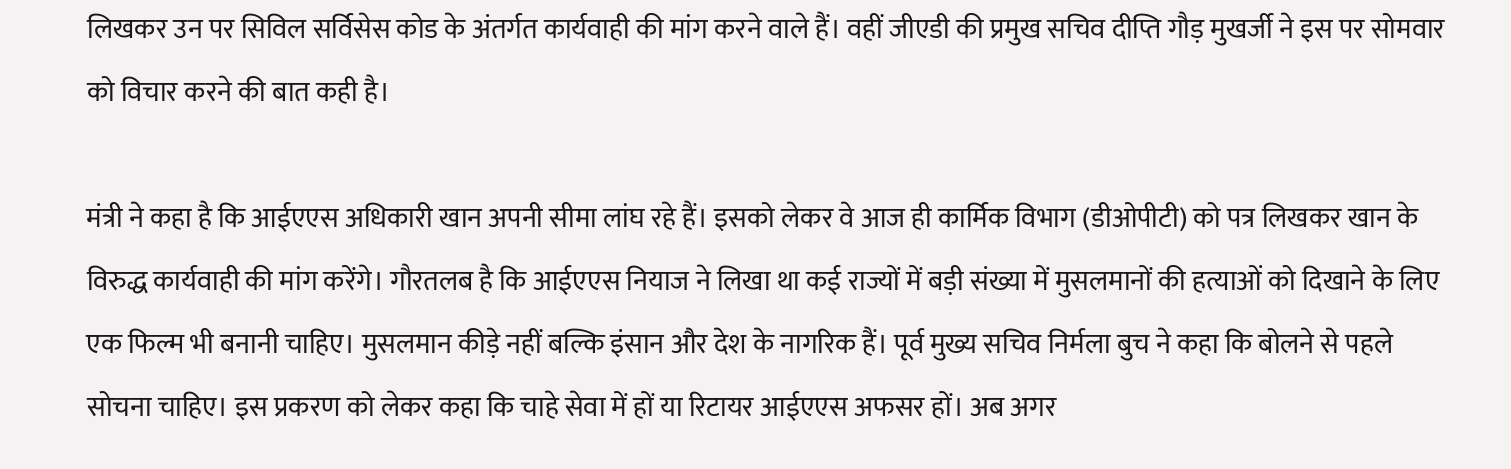लिखकर उन पर सिविल सर्विसेस कोड के अंतर्गत कार्यवाही की मांग करने वाले हैं। वहीं जीएडी की प्रमुख सचिव दीप्ति गौड़ मुखर्जी ने इस पर सोमवार को विचार करने की बात कही है।

मंत्री ने कहा है कि आईएएस अधिकारी खान अपनी सीमा लांघ रहे हैं। इसको लेकर वे आज ही कार्मिक विभाग (डीओपीटी) को पत्र लिखकर खान के विरुद्ध कार्यवाही की मांग करेंगे। गौरतलब है कि आईएएस नियाज ने लिखा था कई राज्यों में बड़ी संख्या में मुसलमानों की हत्याओं को दिखाने के लिए एक फिल्म भी बनानी चाहिए। मुसलमान कीड़े नहीं बल्कि इंसान और देश के नागरिक हैं। पूर्व मुख्य सचिव निर्मला बुच ने कहा कि बोलने से पहले सोचना चाहिए। इस प्रकरण को लेकर कहा कि चाहे सेवा में हों या रिटायर आईएएस अफसर हों। अब अगर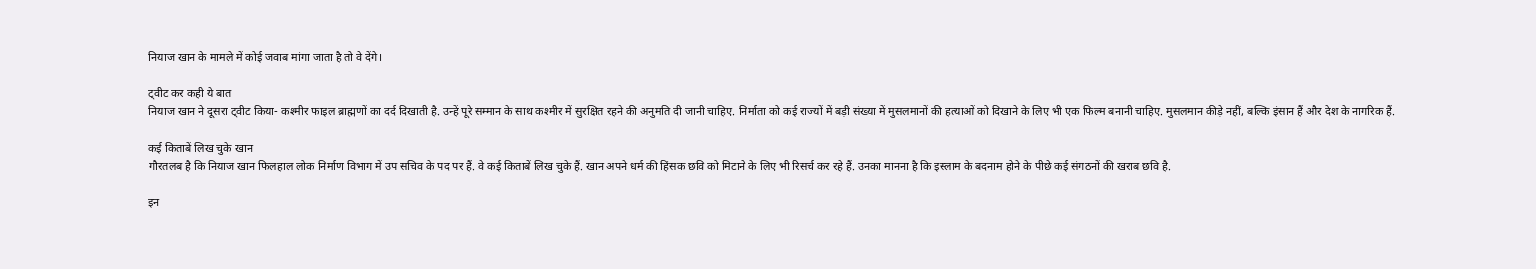नियाज खान के मामले में कोई जवाब मांगा जाता है तो वे देंगे।

ट्वीट कर कही ये बात
नियाज खान ने दूसरा ट्वीट किया- कश्मीर फाइल ब्राह्मणों का दर्द दिखाती है. उन्हें पूरे सम्मान के साथ कश्मीर में सुरक्षित रहने की अनुमति दी जानी चाहिए. निर्माता को कई राज्यों में बड़ी संख्या में मुसलमानों की हत्याओं को दिखाने के लिए भी एक फिल्म बनानी चाहिए. मुसलमान कीड़े नहीं, बल्कि इंसान हैं और देश के नागरिक हैं.

कई किताबें लिख चुके खान
गौरतलब है कि नियाज खान फिलहाल लोक निर्माण विभाग में उप सचिव के पद पर हैं. वे कई किताबें लिख चुके हैं. खान अपने धर्म की हिंसक छवि को मिटाने के लिए भी रिसर्च कर रहे हैं. उनका मानना है कि इस्लाम के बदनाम होने के पीछे कई संगठनों की खराब छवि है.

इन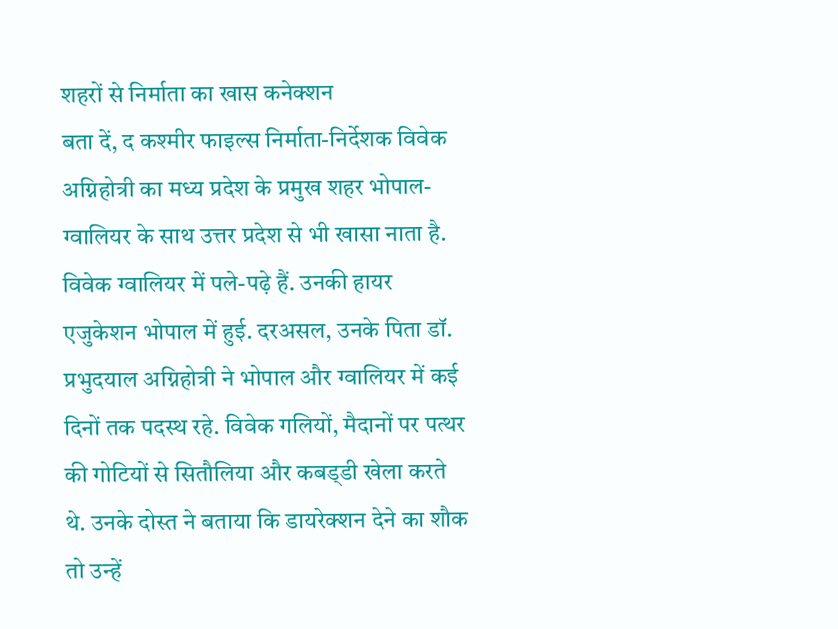शहरों से निर्माता का खास कनेक्शन
बता दें, द कश्मीर फाइल्स निर्माता-निर्देशक विवेक अग्निहोत्री का मध्य प्रदेश के प्रमुख शहर भोपाल- ग्वालियर के साथ उत्तर प्रदेश से भी खासा नाता है. विवेक ग्वालियर में पले-पढ़े हैं. उनकी हायर एजुकेशन भोपाल में हुई. दरअसल, उनके पिता डॉ. प्रभुदयाल अग्निहोत्री ने भोपाल और ग्वालियर में कई दिनों तक पदस्थ रहे. विवेक गलियों, मैदानों पर पत्थर की गोटियों से सितौलिया और कबड्‌डी खेला करते थे. उनके दोस्त ने बताया कि डायरेक्शन देने का शौक तो उन्हें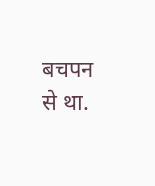बचपन से था.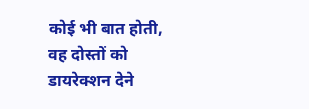कोई भी बात होती, वह दोस्तों को डायरेक्शन देने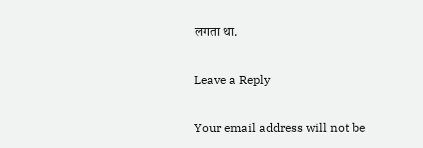लगता था.

Leave a Reply

Your email address will not be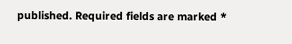published. Required fields are marked *